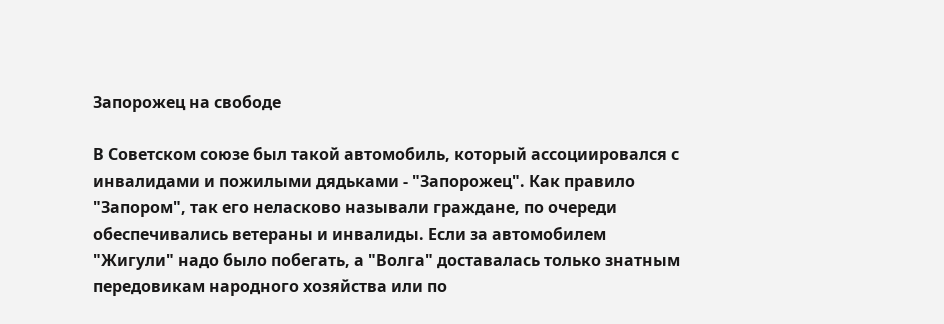Запорожец на свободе

В Советском союзе был такой автомобиль, который ассоциировался с инвалидами и пожилыми дядьками - "Запорожец". Как правило "Запором", так его неласково называли граждане, по очереди обеспечивались ветераны и инвалиды. Если за автомобилем  "Жигули" надо было побегать, а "Волга" доставалась только знатным передовикам народного хозяйства или по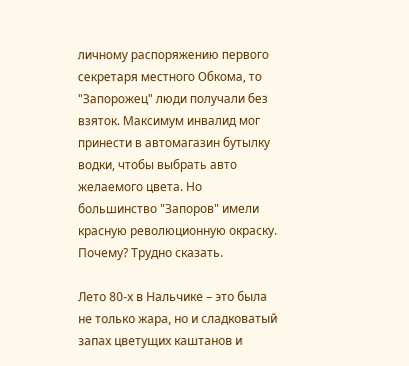личному распоряжению первого секретаря местного Обкома, то "Запорожец" люди получали без взяток. Максимум инвалид мог принести в автомагазин бутылку водки, чтобы выбрать авто желаемого цвета. Но большинство "Запоров" имели красную революционную окраску. Почему? Трудно сказать.

Лето 80-х в Нальчике – это была не только жара, но и сладковатый запах цветущих каштанов и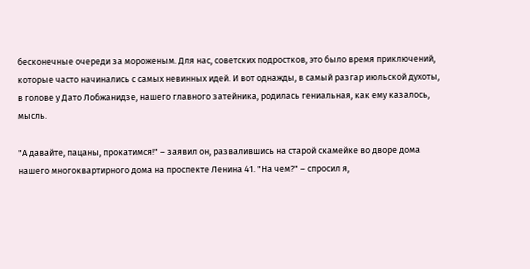бесконечные очереди за мороженым. Для нас, советских подростков, это было время приключений, которые часто начинались с самых невинных идей. И вот однажды, в самый разгар июльской духоты, в голове у Дато Лобжанидзе, нашего главного затейника, родилась гениальная, как ему казалось, мысль.

"А давайте, пацаны, прокатимся!" – заявил он, развалившись на старой скамейке во дворе дома нашего многоквартирного дома на проспекте Ленина 41. "На чем?" – спросил я,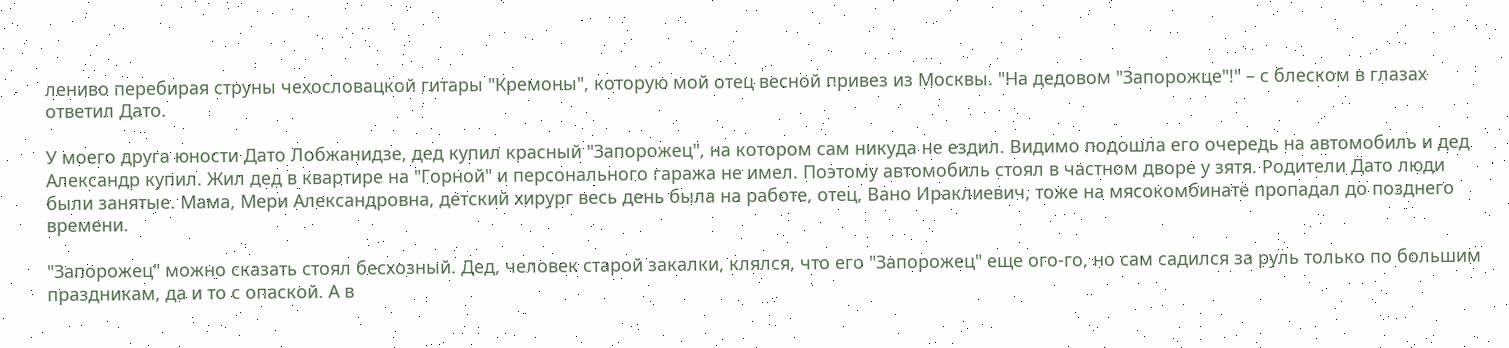лениво перебирая струны чехословацкой гитары "Кремоны", которую мой отец весной привез из Москвы. "На дедовом "Запорожце"!" – с блеском в глазах ответил Дато.

У моего друга юности Дато Лобжанидзе, дед купил красный "Запорожец", на котором сам никуда не ездил. Видимо подошла его очередь на автомобиль и дед Александр купил. Жил дед в квартире на "Горной" и персонального гаража не имел. Поэтому автомобиль стоял в частном дворе у зятя. Родители Дато люди были занятые. Мама, Мери Александровна, детский хирург весь день была на работе, отец, Вано Ираклиевич, тоже на мясокомбинате пропадал до позднего времени.

"Запорожец" можно сказать стоял бесхозный. Дед, человек старой закалки, клялся, что его "Запорожец" еще ого-го, но сам садился за руль только по большим праздникам, да и то с опаской. А в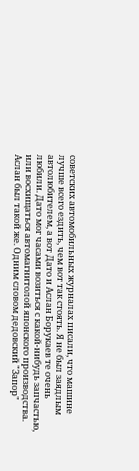советских автомобильных журналах писали, что машине лучше всего ездить, чем вот так стоять. Я не был заядлым автолюбителем, а вот Дато и Аслан Борукаев те очень любили. Дато мог часами возиться с какой-нибудь запчастью, или восхищаться автомагнитолой японского производства. Аслан был такой же. Одним словом дедовский "Запор"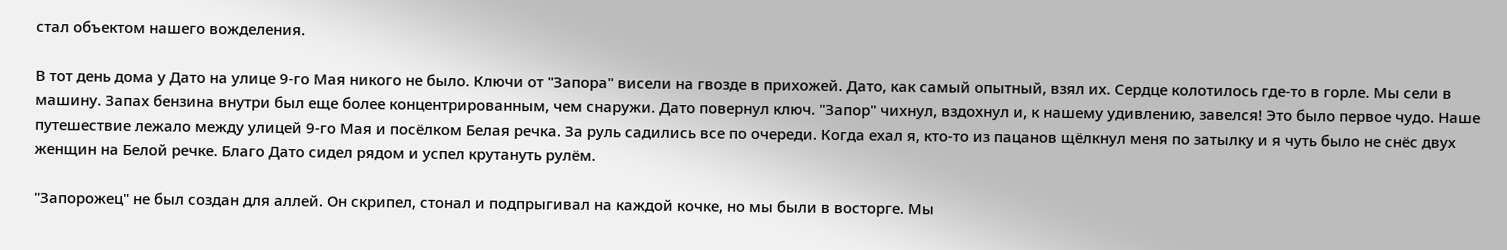стал объектом нашего вожделения.

В тот день дома у Дато на улице 9-го Мая никого не было. Ключи от "Запора" висели на гвозде в прихожей. Дато, как самый опытный, взял их. Сердце колотилось где-то в горле. Мы сели в машину. Запах бензина внутри был еще более концентрированным, чем снаружи. Дато повернул ключ. "Запор" чихнул, вздохнул и, к нашему удивлению, завелся! Это было первое чудо. Наше путешествие лежало между улицей 9-го Мая и посёлком Белая речка. За руль садились все по очереди. Когда ехал я, кто-то из пацанов щёлкнул меня по затылку и я чуть было не снёс двух женщин на Белой речке. Благо Дато сидел рядом и успел крутануть рулём.

"Запорожец" не был создан для аллей. Он скрипел, стонал и подпрыгивал на каждой кочке, но мы были в восторге. Мы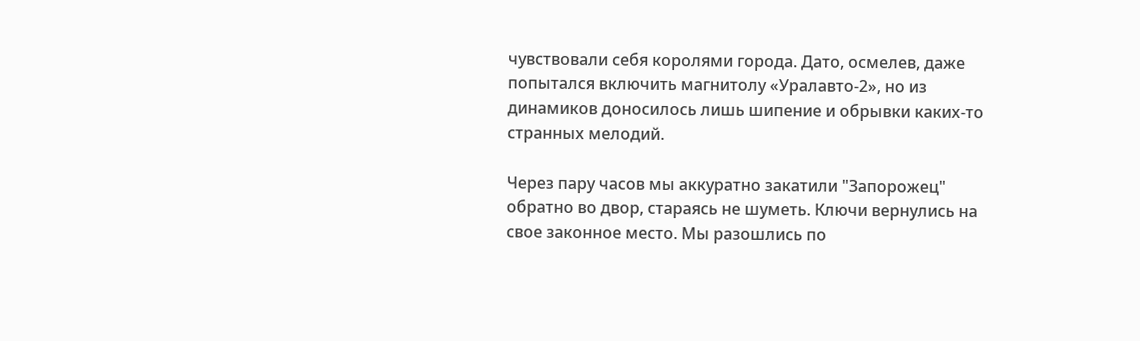чувствовали себя королями города. Дато, осмелев, даже попытался включить магнитолу «Уралавто-2», но из динамиков доносилось лишь шипение и обрывки каких-то странных мелодий.

Через пару часов мы аккуратно закатили "Запорожец" обратно во двор, стараясь не шуметь. Ключи вернулись на свое законное место. Мы разошлись по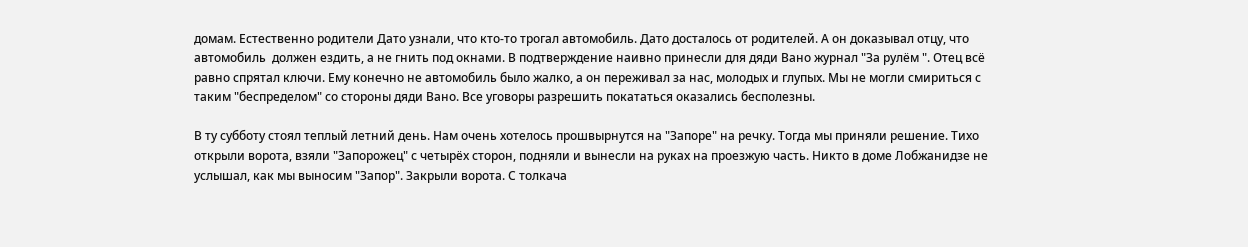домам. Естественно родители Дато узнали, что кто-то трогал автомобиль. Дато досталось от родителей. А он доказывал отцу, что автомобиль  должен ездить, а не гнить под окнами. В подтверждение наивно принесли для дяди Вано журнал "За рулём ". Отец всё равно спрятал ключи. Ему конечно не автомобиль было жалко, а он переживал за нас, молодых и глупых. Мы не могли смириться с таким "беспределом" со стороны дяди Вано. Все уговоры разрешить покататься оказались бесполезны.

В ту субботу стоял теплый летний день. Нам очень хотелось прошвырнутся на "Запоре" на речку. Тогда мы приняли решение. Тихо открыли ворота, взяли "Запорожец" с четырёх сторон, подняли и вынесли на руках на проезжую часть. Никто в доме Лобжанидзе не услышал, как мы выносим "Запор". Закрыли ворота. С толкача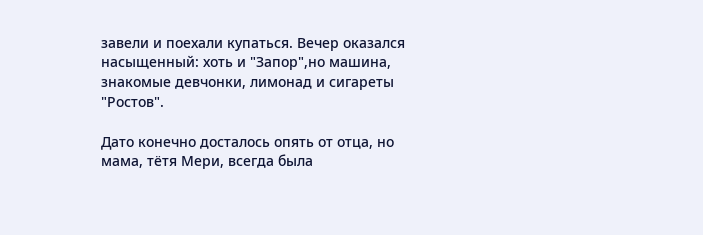завели и поехали купаться. Вечер оказался насыщенный: хоть и "Запор",но машина,  знакомые девчонки, лимонад и сигареты "Ростов".

Дато конечно досталось опять от отца, но мама, тётя Мери, всегда была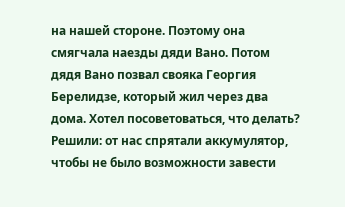на нашей стороне. Поэтому она смягчала наезды дяди Вано. Потом дядя Вано позвал свояка Георгия Берелидзе, который жил через два дома. Хотел посоветоваться, что делать? Решили: от нас спрятали аккумулятор, чтобы не было возможности завести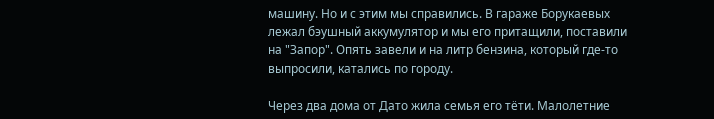машину. Но и с этим мы справились. В гараже Борукаевых лежал бэушный аккумулятор и мы его притащили, поставили на "Запор". Опять завели и на литр бензина, который где-то выпросили, катались по городу.

Через два дома от Дато жила семья его тёти. Малолетние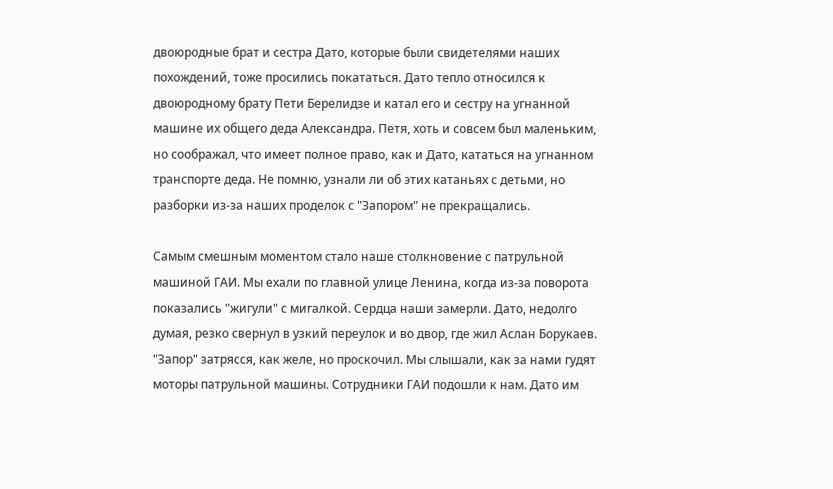двоюродные брат и сестра Дато, которые были свидетелями наших похождений, тоже просились покататься. Дато тепло относился к двоюродному брату Пети Берелидзе и катал его и сестру на угнанной машине их общего деда Александра. Петя, хоть и совсем был маленьким, но соображал, что имеет полное право, как и Дато, кататься на угнанном транспорте деда. Не помню, узнали ли об этих катаньях с детьми, но разборки из-за наших проделок с "Запором" не прекращались.

Самым смешным моментом стало наше столкновение с патрульной машиной ГАИ. Мы ехали по главной улице Ленина, когда из-за поворота показались "жигули" с мигалкой. Сердца наши замерли. Дато, недолго думая, резко свернул в узкий переулок и во двор, где жил Аслан Борукаев. "Запор" затрясся, как желе, но проскочил. Мы слышали, как за нами гудят моторы патрульной машины. Сотрудники ГАИ подошли к нам. Дато им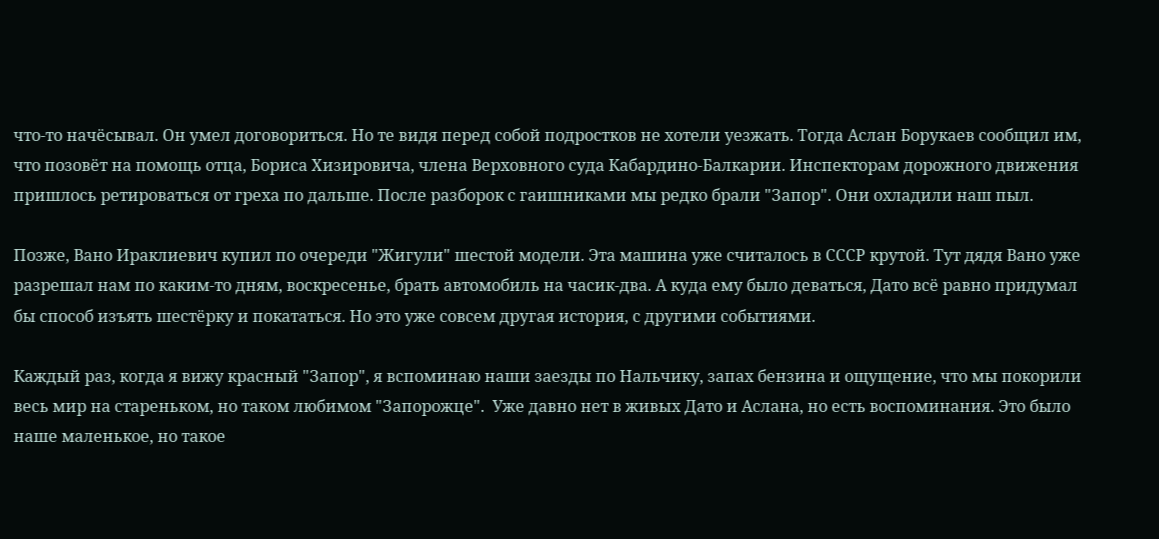что-то начёсывал. Он умел договориться. Но те видя перед собой подростков не хотели уезжать. Тогда Аслан Борукаев сообщил им, что позовёт на помощь отца, Бориса Хизировича, члена Верховного суда Кабардино-Балкарии. Инспекторам дорожного движения пришлось ретироваться от греха по дальше. После разборок с гаишниками мы редко брали "Запор". Они охладили наш пыл.

Позже, Вано Ираклиевич купил по очереди "Жигули" шестой модели. Эта машина уже считалось в СССР крутой. Тут дядя Вано уже разрешал нам по каким-то дням, воскресенье, брать автомобиль на часик-два. А куда ему было деваться, Дато всё равно придумал бы способ изъять шестёрку и покататься. Но это уже совсем другая история, с другими событиями.

Каждый раз, когда я вижу красный "Запор", я вспоминаю наши заезды по Нальчику, запах бензина и ощущение, что мы покорили весь мир на стареньком, но таком любимом "Запорожце".  Уже давно нет в живых Дато и Аслана, но есть воспоминания. Это было наше маленькое, но такое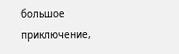большое приключение,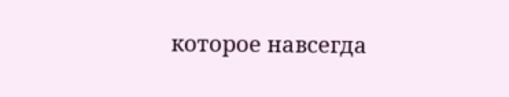которое навсегда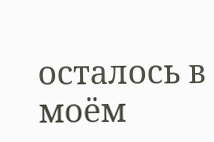осталось в моём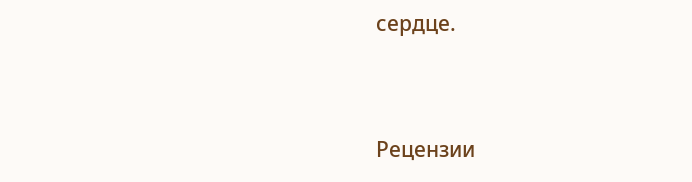сердце.



Рецензии